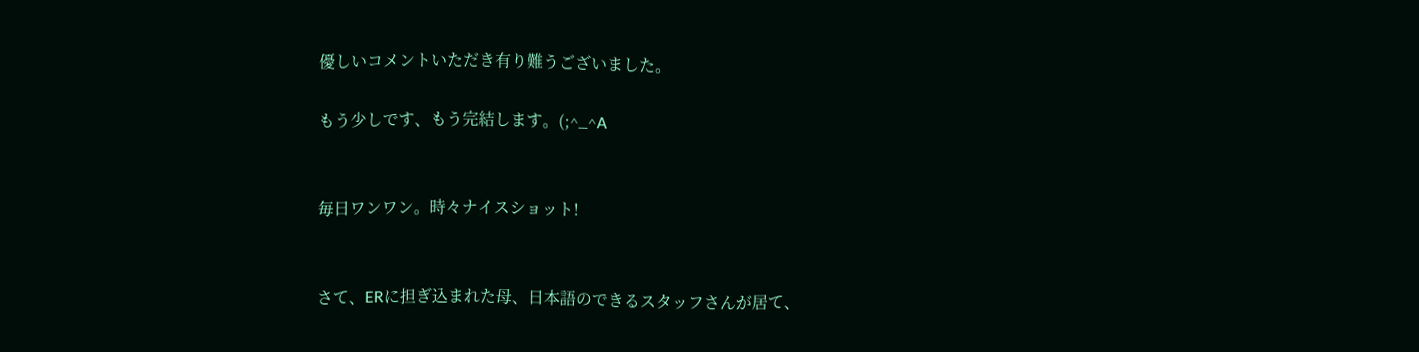優しいコメントいただき有り難うございました。

もう少しです、もう完結します。(;^_^A


毎日ワンワン。時々ナイスショット!


さて、ERに担ぎ込まれた母、日本語のできるスタッフさんが居て、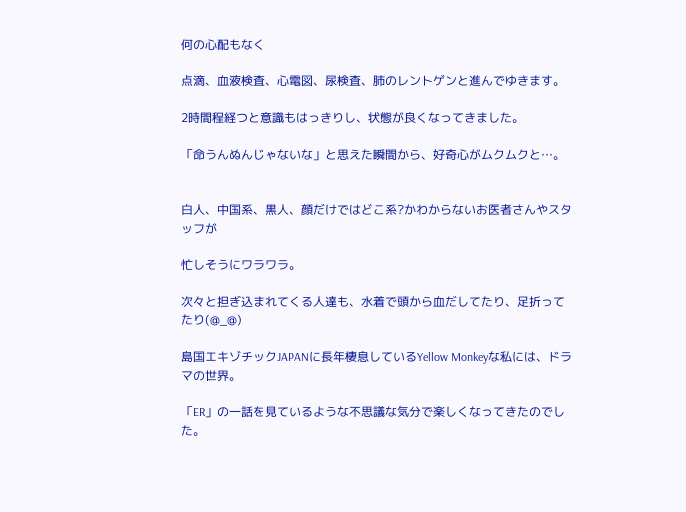何の心配もなく

点滴、血液検査、心電図、尿検査、肺のレントゲンと進んでゆきます。

2時間程経つと意識もはっきりし、状態が良くなってきました。

「命うんぬんじゃないな」と思えた瞬間から、好奇心がムクムクと…。


白人、中国系、黒人、顔だけではどこ系?かわからないお医者さんやスタッフが

忙しそうにワラワラ。

次々と担ぎ込まれてくる人達も、水着で頭から血だしてたり、足折ってたり(@_@)

島国エキゾチックJAPANに長年棲息しているYellow Monkeyな私には、ドラマの世界。

「ER」の一話を見ているような不思議な気分で楽しくなってきたのでした。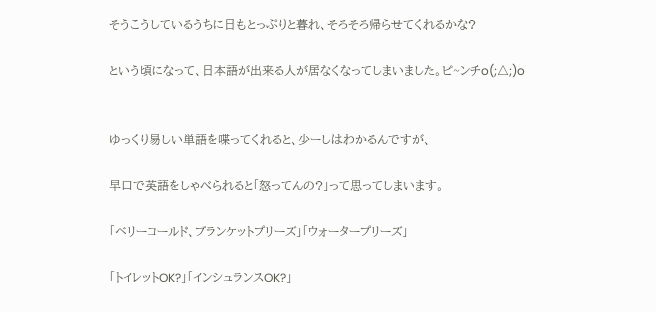そうこうしているうちに日もとっぷりと暮れ、そろそろ帰らせてくれるかな?

という頃になって、日本語が出来る人が居なくなってしまいました。ピ~ンチo(;△;)o


ゆっくり易しい単語を喋ってくれると、少ーしはわかるんですが、

早口で英語をしゃべられると「怒ってんの?」って思ってしまいます。

「ベリーコールド、ブランケットプリーズ」「ウォータープリーズ」

「トイレットOK?」「インシュランスOK?」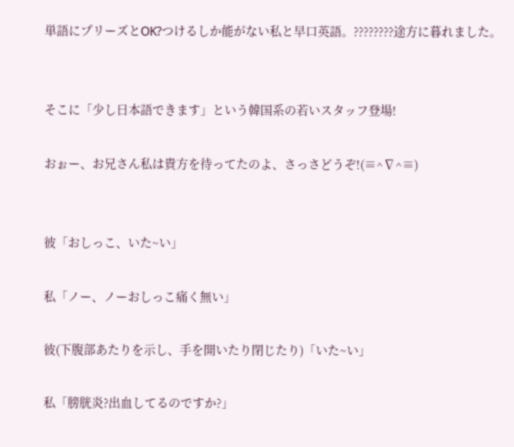単語にプリーズとOK?つけるしか能がない私と早口英語。????????途方に暮れました。


そこに「少し日本語できます」という韓国系の若いスタッフ登場!

おぉー、お兄さん私は貴方を待ってたのよ、さっさどうぞ!(≡^∇^≡)


彼「おしっこ、いた~い」

私「ノー、ノーおしっこ痛く無い」

彼(下腹部あたりを示し、手を開いたり閉じたり)「いた~い」

私「膀胱炎?出血してるのですか?」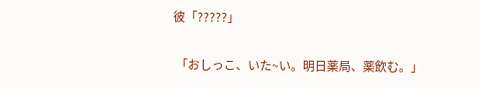彼「?????」

 「おしっこ、いた~い。明日薬局、薬飲む。」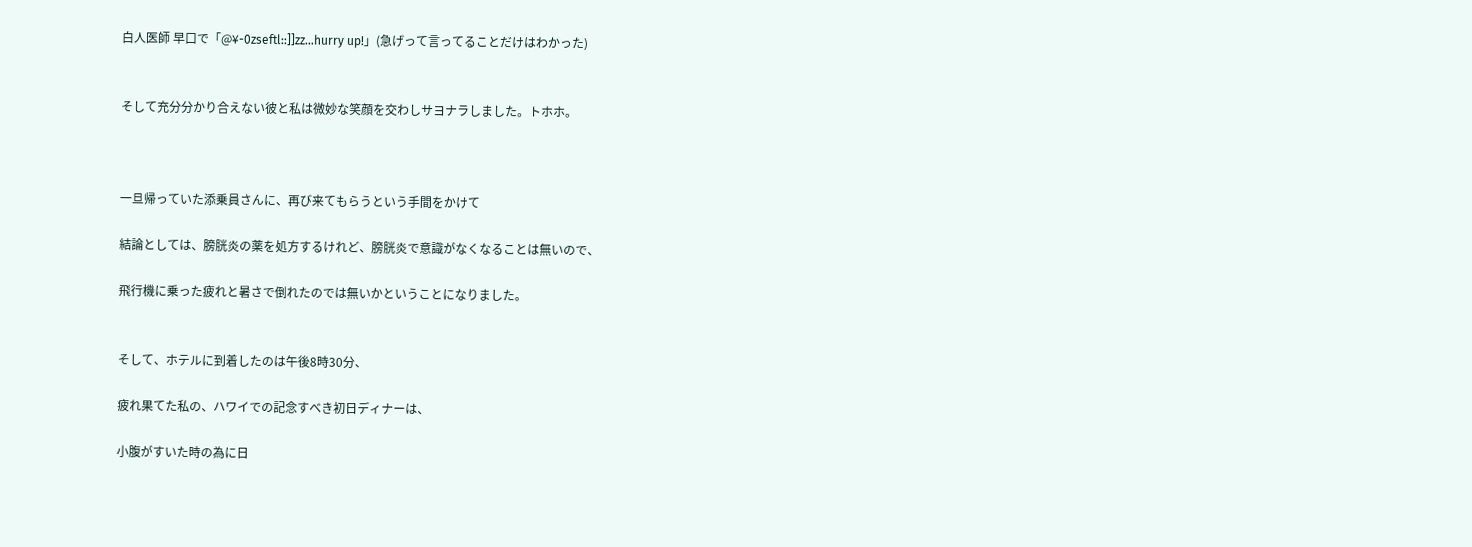白人医師 早口で「@¥-0zseftl::]]zz…hurry up!」(急げって言ってることだけはわかった)


そして充分分かり合えない彼と私は微妙な笑顔を交わしサヨナラしました。トホホ。



一旦帰っていた添乗員さんに、再び来てもらうという手間をかけて

結論としては、膀胱炎の薬を処方するけれど、膀胱炎で意識がなくなることは無いので、

飛行機に乗った疲れと暑さで倒れたのでは無いかということになりました。


そして、ホテルに到着したのは午後8時30分、

疲れ果てた私の、ハワイでの記念すべき初日ディナーは、

小腹がすいた時の為に日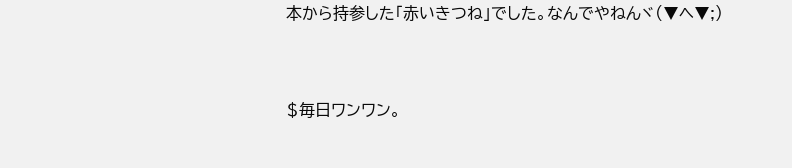本から持参した「赤いきつね」でした。なんでやねんヾ(▼ヘ▼;)



$毎日ワンワン。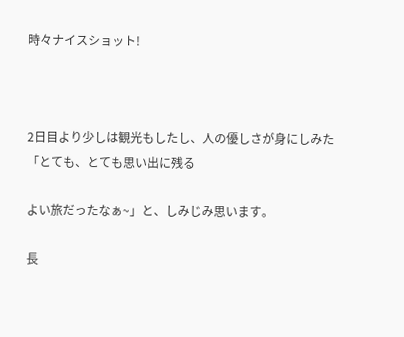時々ナイスショット!



2日目より少しは観光もしたし、人の優しさが身にしみた「とても、とても思い出に残る

よい旅だったなぁ~」と、しみじみ思います。

長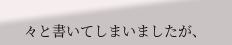々と書いてしまいましたが、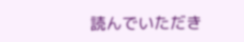読んでいただき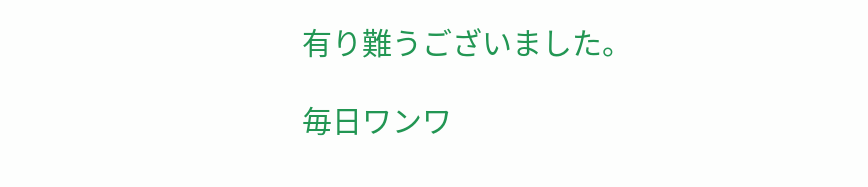有り難うございました。

毎日ワンワ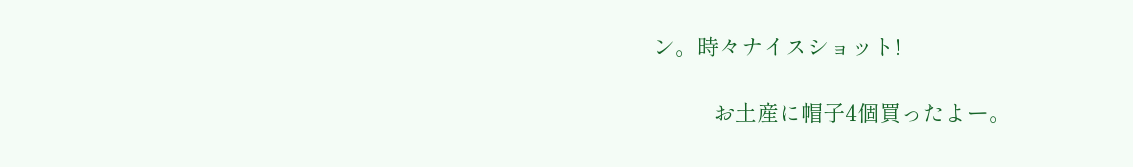ン。時々ナイスショット!

          お土産に帽子4個買ったよー。